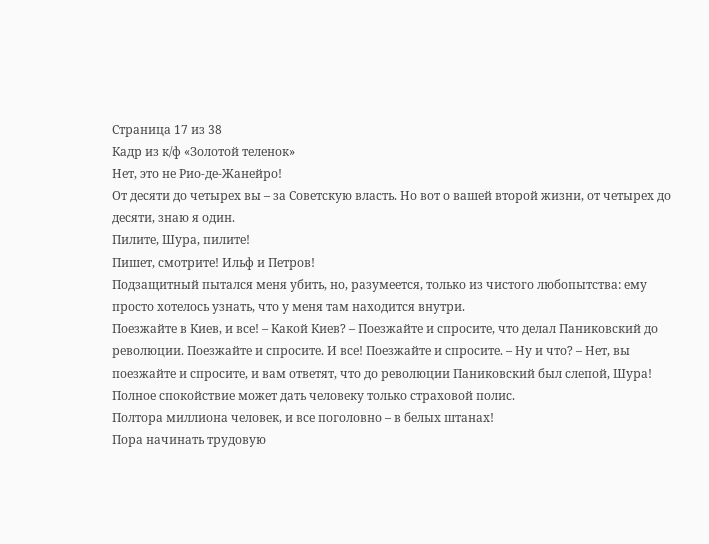Страница 17 из 38
Кадр из к/ф «Золотой теленок»
Нет, это не Рио-де-Жанейро!
От десяти до четырех вы – за Советскую власть. Но вот о вашей второй жизни, от четырех до десяти, знаю я один.
Пилите, Шура, пилите!
Пишет, смотрите! Ильф и Петров!
Подзащитный пытался меня убить, но, разумеется, только из чистого любопытства: ему просто хотелось узнать, что у меня там находится внутри.
Поезжайте в Киев, и все! – Какой Киев? – Поезжайте и спросите, что делал Паниковский до революции. Поезжайте и спросите. И все! Поезжайте и спросите. – Ну и что? – Нет, вы поезжайте и спросите, и вам ответят, что до революции Паниковский был слепой, Шура!
Полное спокойствие может дать человеку только страховой полис.
Полтора миллиона человек, и все поголовно – в белых штанах!
Пора начинать трудовую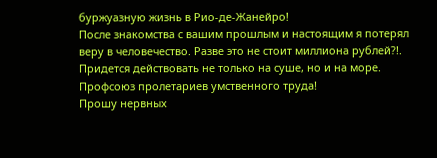буржуазную жизнь в Рио-де-Жанейро!
После знакомства с вашим прошлым и настоящим я потерял веру в человечество. Разве это не стоит миллиона рублей?!.
Придется действовать не только на суше, но и на море.
Профсоюз пролетариев умственного труда!
Прошу нервных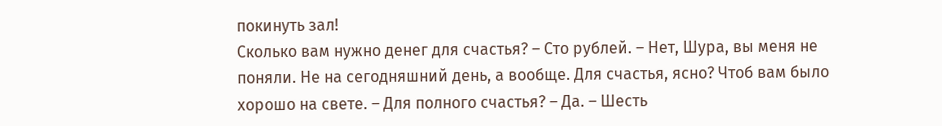покинуть зал!
Сколько вам нужно денег для счастья? – Сто рублей. – Нет, Шура, вы меня не поняли. Не на сегодняшний день, а вообще. Для счастья, ясно? Чтоб вам было хорошо на свете. – Для полного счастья? – Да. – Шесть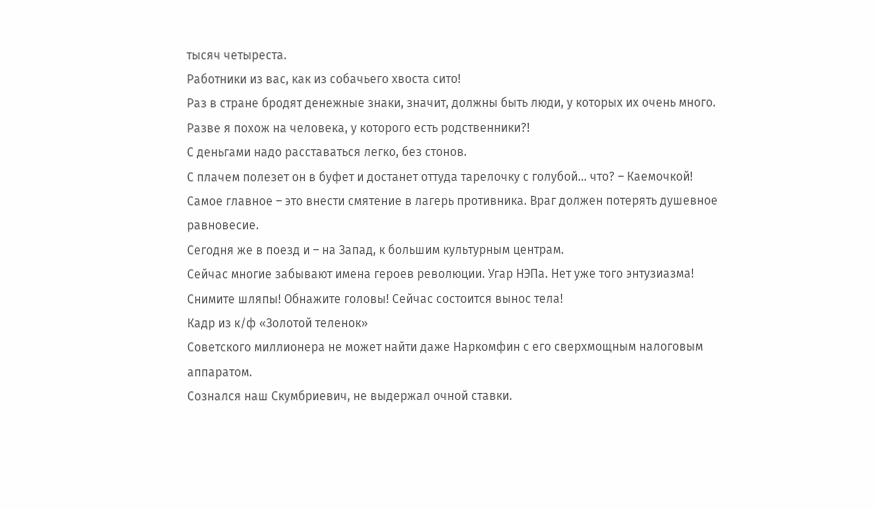тысяч четыреста.
Работники из вас, как из собачьего хвоста сито!
Раз в стране бродят денежные знаки, значит, должны быть люди, у которых их очень много.
Разве я похож на человека, у которого есть родственники?!
С деньгами надо расставаться легко, без стонов.
С плачем полезет он в буфет и достанет оттуда тарелочку с голубой… что? – Каемочкой!
Самое главное – это внести смятение в лагерь противника. Враг должен потерять душевное равновесие.
Сегодня же в поезд и – на Запад, к большим культурным центрам.
Сейчас многие забывают имена героев революции. Угар НЭПа. Нет уже того энтузиазма!
Снимите шляпы! Обнажите головы! Сейчас состоится вынос тела!
Кадр из к/ф «Золотой теленок»
Советского миллионера не может найти даже Наркомфин с его сверхмощным налоговым аппаратом.
Сознался наш Скумбриевич, не выдержал очной ставки.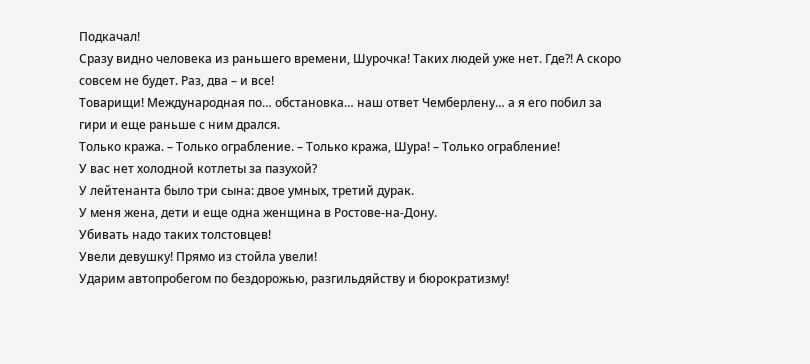Подкачал!
Сразу видно человека из раньшего времени, Шурочка! Таких людей уже нет. Где?! А скоро совсем не будет. Раз, два – и все!
Товарищи! Международная по… обстановка… наш ответ Чемберлену… а я его побил за гири и еще раньше с ним дрался.
Только кража. – Только ограбление. – Только кража, Шура! – Только ограбление!
У вас нет холодной котлеты за пазухой?
У лейтенанта было три сына: двое умных, третий дурак.
У меня жена, дети и еще одна женщина в Ростове-на-Дону.
Убивать надо таких толстовцев!
Увели девушку! Прямо из стойла увели!
Ударим автопробегом по бездорожью, разгильдяйству и бюрократизму!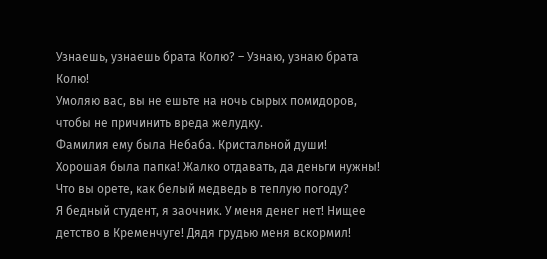Узнаешь, узнаешь брата Колю? – Узнаю, узнаю брата Колю!
Умоляю вас, вы не ешьте на ночь сырых помидоров, чтобы не причинить вреда желудку.
Фамилия ему была Небаба. Кристальной души!
Хорошая была папка! Жалко отдавать, да деньги нужны!
Что вы орете, как белый медведь в теплую погоду?
Я бедный студент, я заочник. У меня денег нет! Нищее детство в Кременчуге! Дядя грудью меня вскормил!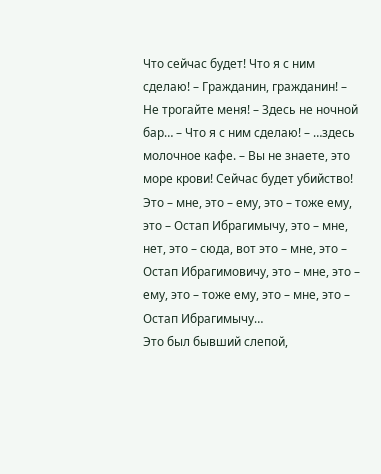Что сейчас будет! Что я с ним сделаю! – Гражданин, гражданин! – Не трогайте меня! – Здесь не ночной бар… – Что я с ним сделаю! – …здесь молочное кафе. – Вы не знаете, это море крови! Сейчас будет убийство!
Это – мне, это – ему, это – тоже ему, это – Остап Ибрагимычу, это – мне, нет, это – сюда, вот это – мне, это – Остап Ибрагимовичу, это – мне, это – ему, это – тоже ему, это – мне, это – Остап Ибрагимычу…
Это был бывший слепой,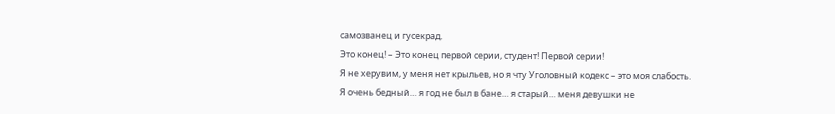самозванец и гусекрад.
Это конец! – Это конец первой серии, студент! Первой серии!
Я не херувим, у меня нет крыльев, но я чту Уголовный кодекс – это моя слабость.
Я очень бедный… я год не был в бане… я старый… меня девушки не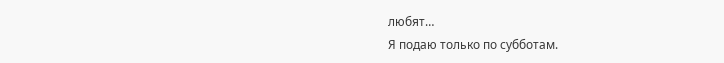любят…
Я подаю только по субботам.